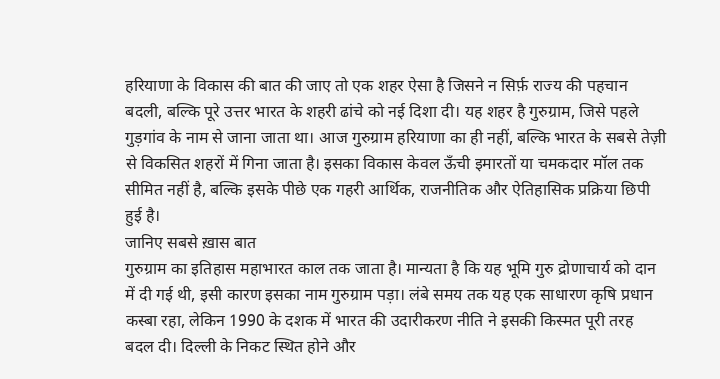हरियाणा के विकास की बात की जाए तो एक शहर ऐसा है जिसने न सिर्फ़ राज्य की पहचान बदली, बल्कि पूरे उत्तर भारत के शहरी ढांचे को नई दिशा दी। यह शहर है गुरुग्राम, जिसे पहले गुड़गांव के नाम से जाना जाता था। आज गुरुग्राम हरियाणा का ही नहीं, बल्कि भारत के सबसे तेज़ी से विकसित शहरों में गिना जाता है। इसका विकास केवल ऊँची इमारतों या चमकदार मॉल तक सीमित नहीं है, बल्कि इसके पीछे एक गहरी आर्थिक, राजनीतिक और ऐतिहासिक प्रक्रिया छिपी हुई है।
जानिए सबसे ख़ास बात
गुरुग्राम का इतिहास महाभारत काल तक जाता है। मान्यता है कि यह भूमि गुरु द्रोणाचार्य को दान में दी गई थी, इसी कारण इसका नाम गुरुग्राम पड़ा। लंबे समय तक यह एक साधारण कृषि प्रधान कस्बा रहा, लेकिन 1990 के दशक में भारत की उदारीकरण नीति ने इसकी किस्मत पूरी तरह बदल दी। दिल्ली के निकट स्थित होने और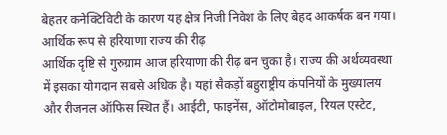बेहतर कनेक्टिविटी के कारण यह क्षेत्र निजी निवेश के लिए बेहद आकर्षक बन गया।
आर्थिक रूप से हरियाणा राज्य की रीढ़
आर्थिक दृष्टि से गुरुग्राम आज हरियाणा की रीढ़ बन चुका है। राज्य की अर्थव्यवस्था में इसका योगदान सबसे अधिक है। यहां सैकड़ों बहुराष्ट्रीय कंपनियों के मुख्यालय और रीजनल ऑफिस स्थित हैं। आईटी, फाइनेंस, ऑटोमोबाइल, रियल एस्टेट,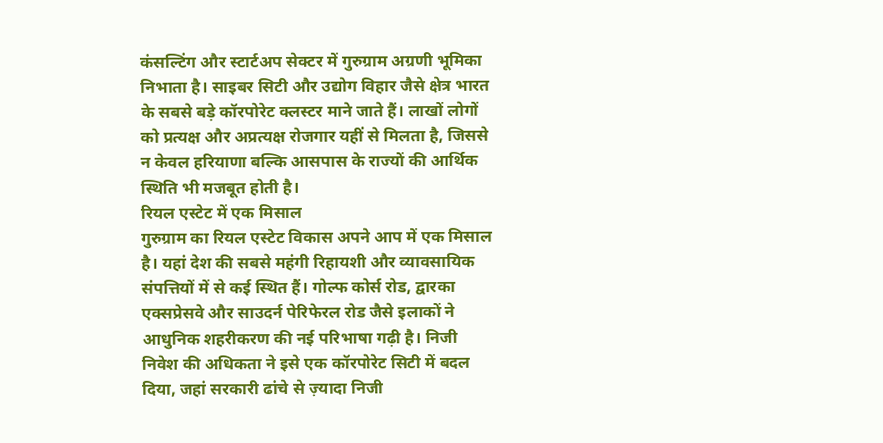कंसल्टिंग और स्टार्टअप सेक्टर में गुरुग्राम अग्रणी भूमिका निभाता है। साइबर सिटी और उद्योग विहार जैसे क्षेत्र भारत के सबसे बड़े कॉरपोरेट क्लस्टर माने जाते हैं। लाखों लोगों को प्रत्यक्ष और अप्रत्यक्ष रोजगार यहीं से मिलता है, जिससे न केवल हरियाणा बल्कि आसपास के राज्यों की आर्थिक स्थिति भी मजबूत होती है।
रियल एस्टेट में एक मिसाल
गुरुग्राम का रियल एस्टेट विकास अपने आप में एक मिसाल है। यहां देश की सबसे महंगी रिहायशी और व्यावसायिक संपत्तियों में से कई स्थित हैं। गोल्फ कोर्स रोड, द्वारका एक्सप्रेसवे और साउदर्न पेरिफेरल रोड जैसे इलाकों ने आधुनिक शहरीकरण की नई परिभाषा गढ़ी है। निजी निवेश की अधिकता ने इसे एक कॉरपोरेट सिटी में बदल दिया, जहां सरकारी ढांचे से ज़्यादा निजी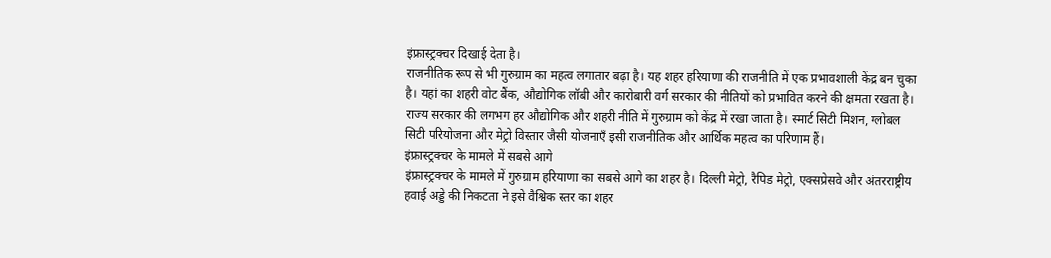इंफ्रास्ट्रक्चर दिखाई देता है।
राजनीतिक रूप से भी गुरुग्राम का महत्व लगातार बढ़ा है। यह शहर हरियाणा की राजनीति में एक प्रभावशाली केंद्र बन चुका है। यहां का शहरी वोट बैंक, औद्योगिक लॉबी और कारोबारी वर्ग सरकार की नीतियों को प्रभावित करने की क्षमता रखता है। राज्य सरकार की लगभग हर औद्योगिक और शहरी नीति में गुरुग्राम को केंद्र में रखा जाता है। स्मार्ट सिटी मिशन, ग्लोबल सिटी परियोजना और मेट्रो विस्तार जैसी योजनाएँ इसी राजनीतिक और आर्थिक महत्व का परिणाम हैं।
इंफ्रास्ट्रक्चर के मामले में सबसे आगे
इंफ्रास्ट्रक्चर के मामले में गुरुग्राम हरियाणा का सबसे आगे का शहर है। दिल्ली मेट्रो, रैपिड मेट्रो, एक्सप्रेसवे और अंतरराष्ट्रीय हवाई अड्डे की निकटता ने इसे वैश्विक स्तर का शहर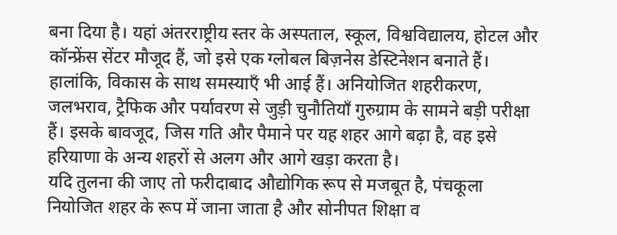बना दिया है। यहां अंतरराष्ट्रीय स्तर के अस्पताल, स्कूल, विश्वविद्यालय, होटल और कॉन्फ्रेंस सेंटर मौजूद हैं, जो इसे एक ग्लोबल बिज़नेस डेस्टिनेशन बनाते हैं।
हालांकि, विकास के साथ समस्याएँ भी आई हैं। अनियोजित शहरीकरण, जलभराव, ट्रैफिक और पर्यावरण से जुड़ी चुनौतियाँ गुरुग्राम के सामने बड़ी परीक्षा हैं। इसके बावजूद, जिस गति और पैमाने पर यह शहर आगे बढ़ा है, वह इसे हरियाणा के अन्य शहरों से अलग और आगे खड़ा करता है।
यदि तुलना की जाए तो फरीदाबाद औद्योगिक रूप से मजबूत है, पंचकूला नियोजित शहर के रूप में जाना जाता है और सोनीपत शिक्षा व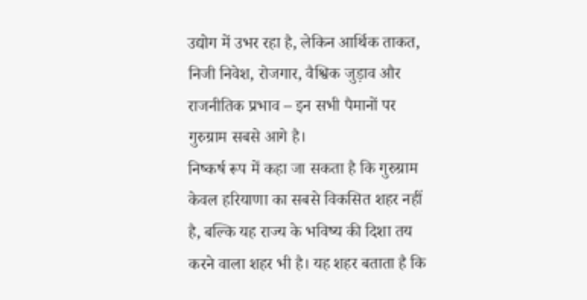उद्योग में उभर रहा है, लेकिन आर्थिक ताकत, निजी निवेश, रोजगार, वैश्विक जुड़ाव और राजनीतिक प्रभाव – इन सभी पैमानों पर गुरुग्राम सबसे आगे है।
निष्कर्ष रूप में कहा जा सकता है कि गुरुग्राम केवल हरियाणा का सबसे विकसित शहर नहीं है, बल्कि यह राज्य के भविष्य की दिशा तय करने वाला शहर भी है। यह शहर बताता है कि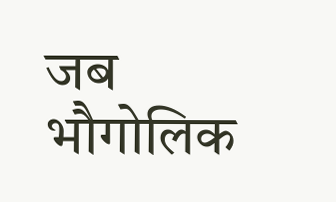जब भौगोलिक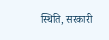स्थिति, सरकारी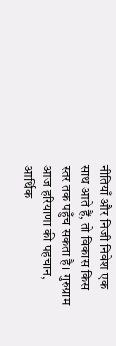नीतियाँ और निजी निवेश एक साथ आते हैं, तो विकास किस स्तर तक पहुँच सकता है। गुरुग्राम आज हरियाणा की पहचान, आर्थिक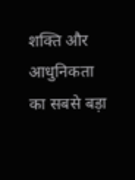शक्ति और आधुनिकता का सबसे बड़ा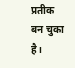प्रतीक बन चुका है।